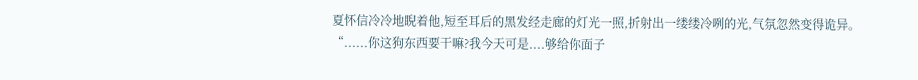夏怀信冷冷地睨着他,短至耳后的黑发经走廊的灯光一照,折射出一缕缕冷咧的光,气氛忽然变得诡异。
“......你这狗东西要干嘛?我今天可是....够给你面子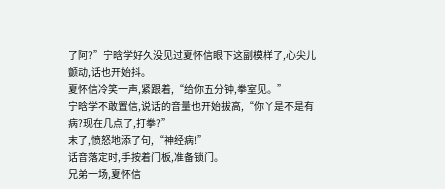了阿?”宁晗学好久没见过夏怀信眼下这副模样了,心尖儿颤动,话也开始抖。
夏怀信冷笑一声,紧跟着,“给你五分钟,拳室见。”
宁晗学不敢置信,说话的音量也开始拔高,“你丫是不是有病?现在几点了,打拳?”
末了,愤怒地添了句,“神经病!”
话音落定时,手按着门板,准备锁门。
兄弟一场,夏怀信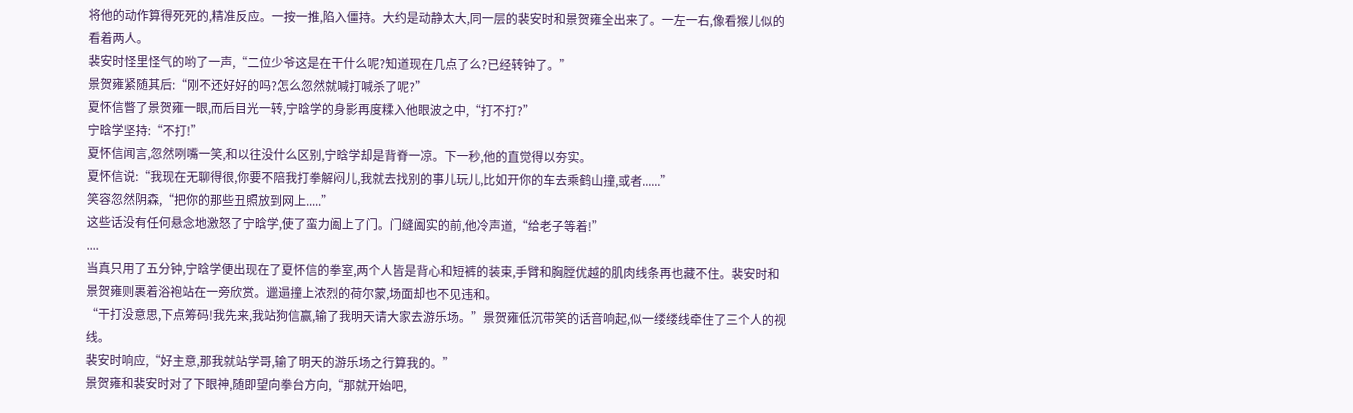将他的动作算得死死的,精准反应。一按一推,陷入僵持。大约是动静太大,同一层的裴安时和景贺雍全出来了。一左一右,像看猴儿似的看着两人。
裴安时怪里怪气的哟了一声,“二位少爷这是在干什么呢?知道现在几点了么?已经转钟了。”
景贺雍紧随其后:“刚不还好好的吗?怎么忽然就喊打喊杀了呢?”
夏怀信瞥了景贺雍一眼,而后目光一转,宁晗学的身影再度糅入他眼波之中,“打不打?”
宁晗学坚持:“不打!”
夏怀信闻言,忽然咧嘴一笑,和以往没什么区别,宁晗学却是背脊一凉。下一秒,他的直觉得以夯实。
夏怀信说:“我现在无聊得很,你要不陪我打拳解闷儿,我就去找别的事儿玩儿,比如开你的车去乘鹤山撞,或者......”
笑容忽然阴森,“把你的那些丑照放到网上.....”
这些话没有任何悬念地激怒了宁晗学,使了蛮力阖上了门。门缝阖实的前,他冷声道,“给老子等着!”
....
当真只用了五分钟,宁晗学便出现在了夏怀信的拳室,两个人皆是背心和短裤的装束,手臂和胸膛优越的肌肉线条再也藏不住。裴安时和景贺雍则裹着浴袍站在一旁欣赏。邋遢撞上浓烈的荷尔蒙,场面却也不见违和。
“干打没意思,下点筹码!我先来,我站狗信赢,输了我明天请大家去游乐场。”景贺雍低沉带笑的话音响起,似一缕缕线牵住了三个人的视线。
裴安时响应,“好主意,那我就站学哥,输了明天的游乐场之行算我的。”
景贺雍和裴安时对了下眼神,随即望向拳台方向,“那就开始吧,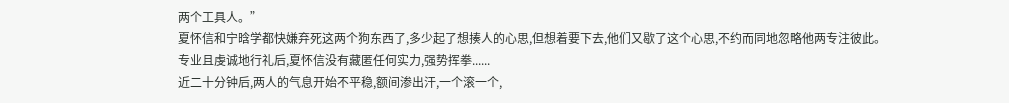两个工具人。”
夏怀信和宁晗学都快嫌弃死这两个狗东西了,多少起了想揍人的心思,但想着要下去,他们又歇了这个心思,不约而同地忽略他两专注彼此。
专业且虔诚地行礼后,夏怀信没有藏匿任何实力,强势挥拳......
近二十分钟后,两人的气息开始不平稳,额间渗出汗,一个滚一个,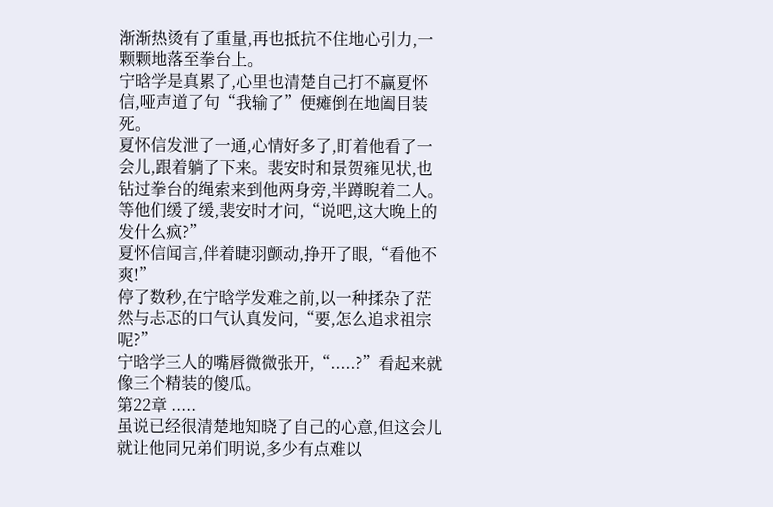渐渐热烫有了重量,再也抵抗不住地心引力,一颗颗地落至拳台上。
宁晗学是真累了,心里也清楚自己打不赢夏怀信,哑声道了句“我输了”便瘫倒在地阖目装死。
夏怀信发泄了一通,心情好多了,盯着他看了一会儿,跟着躺了下来。裴安时和景贺雍见状,也钻过拳台的绳索来到他两身旁,半蹲睨着二人。
等他们缓了缓,裴安时才问,“说吧,这大晚上的发什么疯?”
夏怀信闻言,伴着睫羽颤动,挣开了眼,“看他不爽!”
停了数秒,在宁晗学发难之前,以一种揉杂了茫然与忐忑的口气认真发问,“要,怎么追求祖宗呢?”
宁晗学三人的嘴唇微微张开,“.....?”看起来就像三个精装的傻瓜。
第22章 .....
虽说已经很清楚地知晓了自己的心意,但这会儿就让他同兄弟们明说,多少有点难以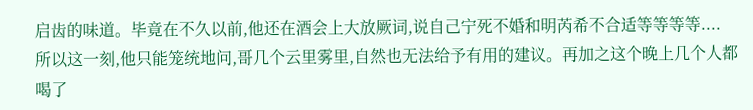启齿的味道。毕竟在不久以前,他还在酒会上大放厥词,说自己宁死不婚和明芮希不合适等等等等....
所以这一刻,他只能笼统地问,哥几个云里雾里,自然也无法给予有用的建议。再加之这个晚上几个人都喝了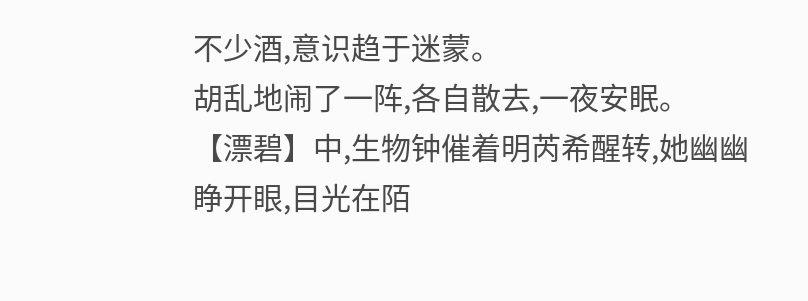不少酒,意识趋于迷蒙。
胡乱地闹了一阵,各自散去,一夜安眠。
【漂碧】中,生物钟催着明芮希醒转,她幽幽睁开眼,目光在陌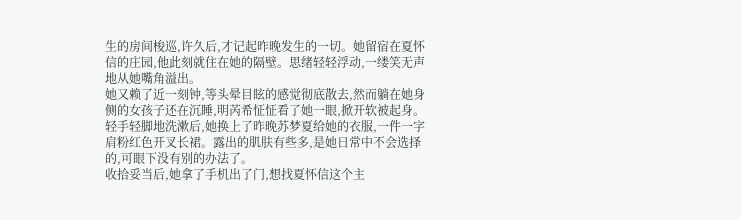生的房间梭巡,许久后,才记起昨晚发生的一切。她留宿在夏怀信的庄园,他此刻就住在她的隔壁。思绪轻轻浮动,一缕笑无声地从她嘴角溢出。
她又赖了近一刻钟,等头晕目眩的感觉彻底散去,然而躺在她身侧的女孩子还在沉睡,明芮希怔怔看了她一眼,掀开软被起身。
轻手轻脚地洗漱后,她换上了昨晚苏梦夏给她的衣服,一件一字肩粉红色开叉长裙。露出的肌肤有些多,是她日常中不会选择的,可眼下没有别的办法了。
收拾妥当后,她拿了手机出了门,想找夏怀信这个主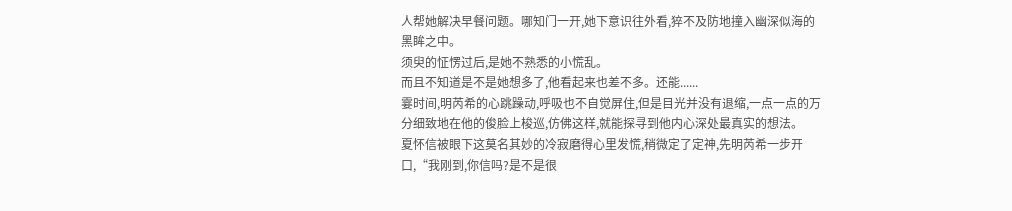人帮她解决早餐问题。哪知门一开,她下意识往外看,猝不及防地撞入幽深似海的黑眸之中。
须臾的怔愣过后,是她不熟悉的小慌乱。
而且不知道是不是她想多了,他看起来也差不多。还能......
霎时间,明芮希的心跳躁动,呼吸也不自觉屏住,但是目光并没有退缩,一点一点的万分细致地在他的俊脸上梭巡,仿佛这样,就能探寻到他内心深处最真实的想法。
夏怀信被眼下这莫名其妙的冷寂磨得心里发慌,稍微定了定神,先明芮希一步开口,“我刚到,你信吗?是不是很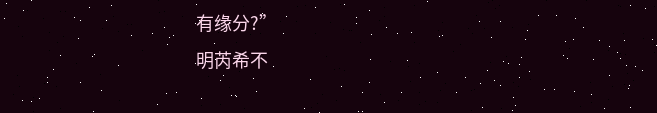有缘分?”
明芮希不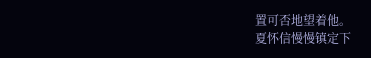置可否地望着他。
夏怀信慢慢镇定下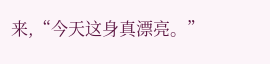来,“今天这身真漂亮。”